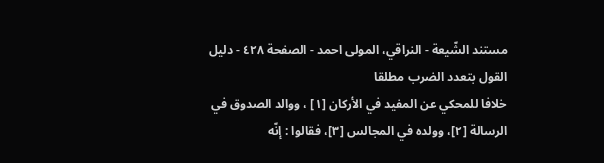مستند الشّيعة - النراقي، المولى احمد - الصفحة ٤٢٨ - دليل القول بتعدد الضرب مطلقا
خلافا للمحكي عن المفيد في الأركان [١] ، ووالد الصدوق في الرسالة [٢]، وولده في المجالس [٣]، فقالوا : إنّه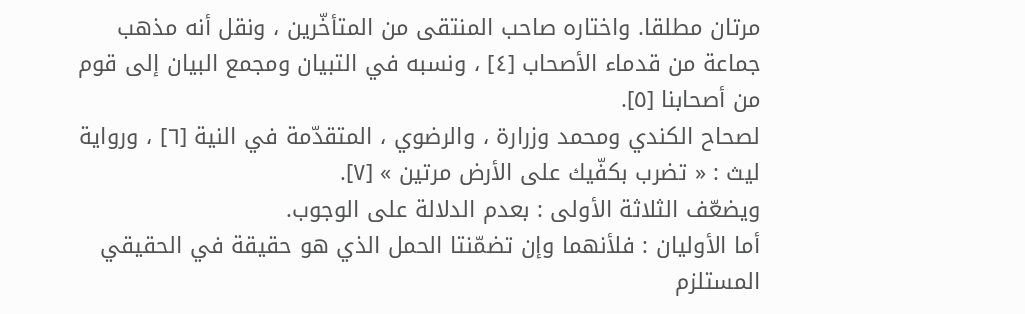مرتان مطلقا. واختاره صاحب المنتقى من المتأخّرين ، ونقل أنه مذهب جماعة من قدماء الأصحاب [٤] ، ونسبه في التبيان ومجمع البيان إلى قوم من أصحابنا [٥].
لصحاح الكندي ومحمد وزرارة ، والرضوي ، المتقدّمة في النية [٦] ، ورواية ليث : « تضرب بكفّيك على الأرض مرتين » [٧].
ويضعّف الثلاثة الأولى : بعدم الدلالة على الوجوب.
أما الأوليان : فلأنهما وإن تضمّنتا الحمل الذي هو حقيقة في الحقيقي المستلزم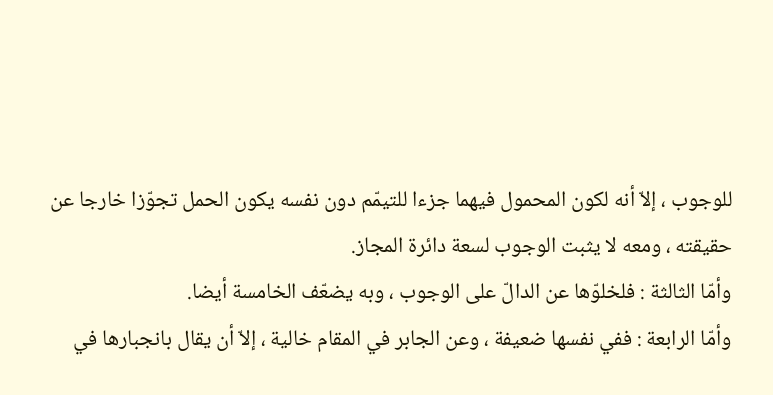للوجوب ، إلاّ أنه لكون المحمول فيهما جزءا للتيمّم دون نفسه يكون الحمل تجوّزا خارجا عن حقيقته ، ومعه لا يثبت الوجوب لسعة دائرة المجاز.
وأمّا الثالثة : فلخلوّها عن الدالّ على الوجوب ، وبه يضعّف الخامسة أيضا.
وأمّا الرابعة : ففي نفسها ضعيفة ، وعن الجابر في المقام خالية ، إلاّ أن يقال بانجبارها في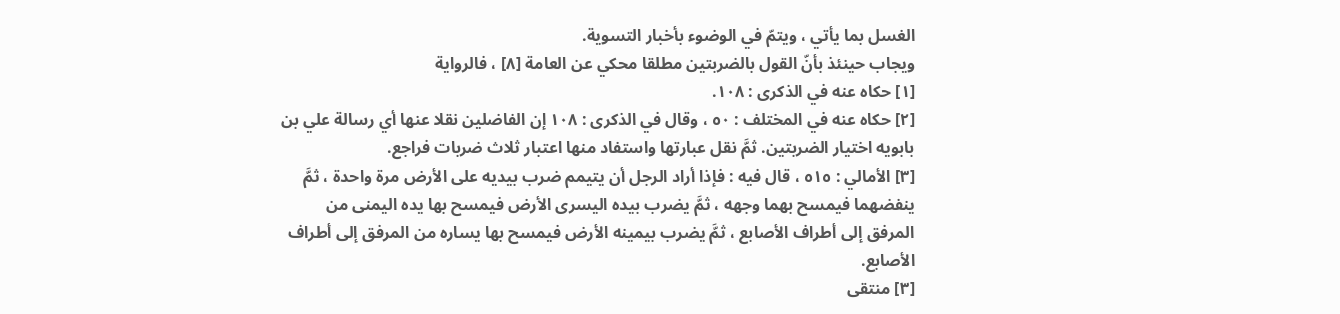الغسل بما يأتي ، ويتمّ في الوضوء بأخبار التسوية.
ويجاب حينئذ بأنّ القول بالضربتين مطلقا محكي عن العامة [٨] ، فالرواية
[١] حكاه عنه في الذكرى : ١٠٨.
[٢] حكاه عنه في المختلف : ٥٠ ، وقال في الذكرى : ١٠٨ إن الفاضلين نقلا عنها أي رسالة علي بن بابويه اختيار الضربتين. ثمَّ نقل عبارتها واستفاد منها اعتبار ثلاث ضربات فراجع.
[٣] الأمالي : ٥١٥ ، قال فيه : فإذا أراد الرجل أن يتيمم ضرب بيديه على الأرض مرة واحدة ، ثمَّ ينفضهما فيمسح بهما وجهه ، ثمَّ يضرب بيده اليسرى الأرض فيمسح بها يده اليمنى من المرفق إلى أطراف الأصابع ، ثمَّ يضرب بيمينه الأرض فيمسح بها يساره من المرفق إلى أطراف الأصابع.
[٣] منتقى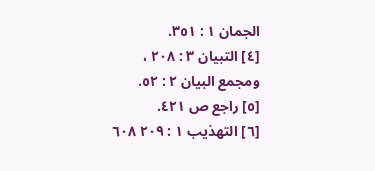الجمان ١ : ٣٥١.
[٤] التبيان ٣ : ٢٠٨ ، ومجمع البيان ٢ : ٥٢.
[٥] راجع ص ٤٢١.
[٦] التهذيب ١ : ٢٠٩ ٦٠٨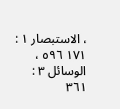، الاستبصار ١ : ١٧١ ٥٩٦ ، الوسائل ٣ : ٣٦١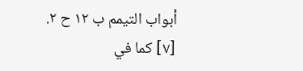أبواب التيمم ب ١٢ ح ٢.
[٧] كما في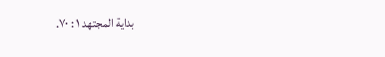بداية المجتهد ١ : ٧٠.